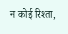न कोई रिश्ता,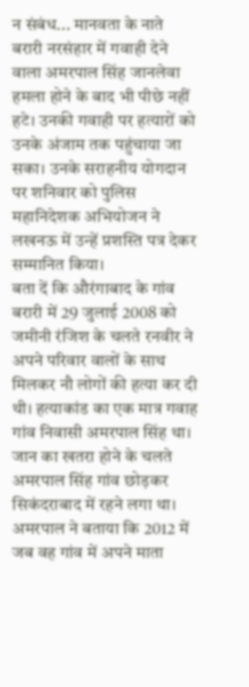न संबंध... मानवता के नाते बरारी नरसंहार में गवाही देने वाला अमरपाल सिंह जानलेवा हमला होने के बाद भी पीछे नहीं हटे। उनकी गवाही पर हत्यारों को उनके अंजाम तक पहुंचाया जा सका। उनके सराहनीय योगदान पर शनिवार को पुलिस महानिदेशक अभियोजन ने लखनऊ में उन्हें प्रशस्ति पत्र देकर सम्मानित किया।
बता दें कि औरंगाबाद के गांव बरारी में 29 जुलाई 2008 को जमीनी रंजिश के चलते रनवीर ने अपने परिवार वालों के साथ मिलकर नौ लोगों की हत्या कर दी थी। हत्याकांड का एक मात्र गवाह गांव निवासी अमरपाल सिंह था। जान का खतरा होने के चलते अमरपाल सिंह गांव छोड़कर सिकंदराबाद में रहने लगा था।
अमरपाल ने बताया कि 2012 में जब वह गांव में अपने माता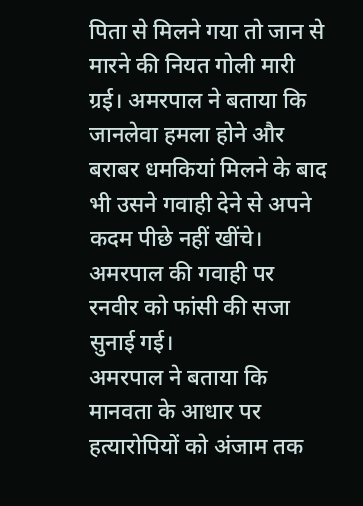पिता से मिलने गया तो जान से मारने की नियत गोली मारी ग्रई। अमरपाल ने बताया कि जानलेवा हमला होने और बराबर धमकियां मिलने के बाद भी उसने गवाही देने से अपने कदम पीछे नहीं खींचे। अमरपाल की गवाही पर रनवीर को फांसी की सजा सुनाई गई।
अमरपाल ने बताया कि मानवता के आधार पर हत्यारोपियों को अंजाम तक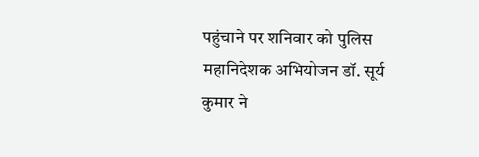पहुंचाने पर शनिवार को पुलिस महानिदेशक अभियोजन डॉ. सूर्य कुमार ने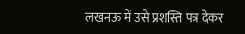लखनऊ में उसे प्रशस्ति पत्र देकर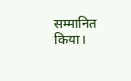सम्मानित किया।